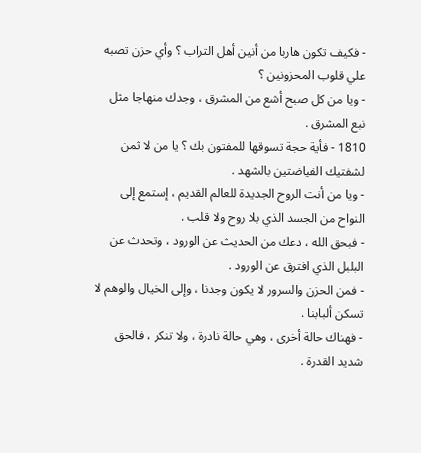- فكيف تكون هاربا من أنين أهل التراب ؟ وأي حزن تصبه علي قلوب المحزونين ؟
- ويا من كل صبح أشع من المشرق ، وجدك منهاجا مثل نبع المشرق .
1810 - فأية حجة تسوقها للمفتون بك ؟ يا من لا ثمن لشفتيك الفياضتين بالشهد .
- ويا من أنت الروح الجديدة للعالم القديم ، إستمع إلى النواح من الجسد الذي بلا روح ولا قلب .
- فبحق الله ، دعك من الحديث عن الورود ، وتحدث عن البلبل الذي افترق عن الورود .
- فمن الحزن والسرور لا يكون وجدنا ، وإلى الخيال والوهم لا تسكن ألبابنا .
- فهناك حالة أخرى ، وهي حالة نادرة ، ولا تنكر ، فالحق شديد القدرة .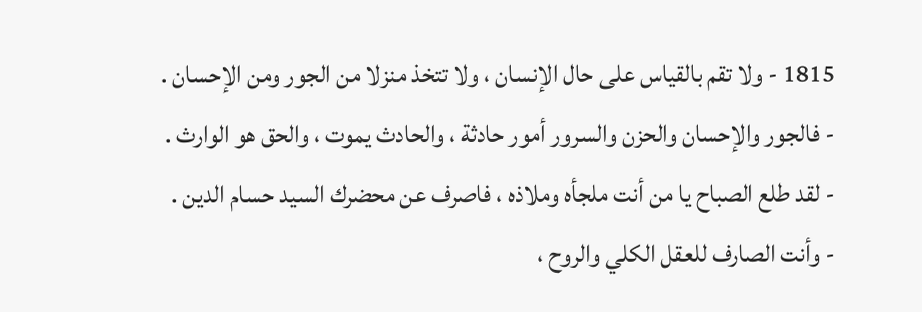1815 - ولا تقم بالقياس على حال الإنسان ، ولا تتخذ منزلا من الجور ومن الإحسان .
- فالجور والإحسان والحزن والسرور أمور حادثة ، والحادث يموت ، والحق هو الوارث .
- لقد طلع الصباح يا من أنت ملجأه وملاذه ، فاصرف عن محضرك السيد حسام الدين .
- وأنت الصارف للعقل الكلي والروح ،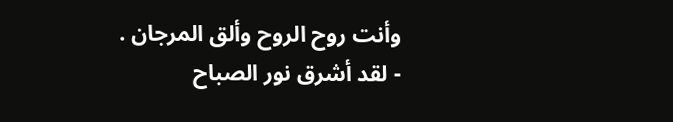وأنت روح الروح وألق المرجان .
- لقد أشرق نور الصباح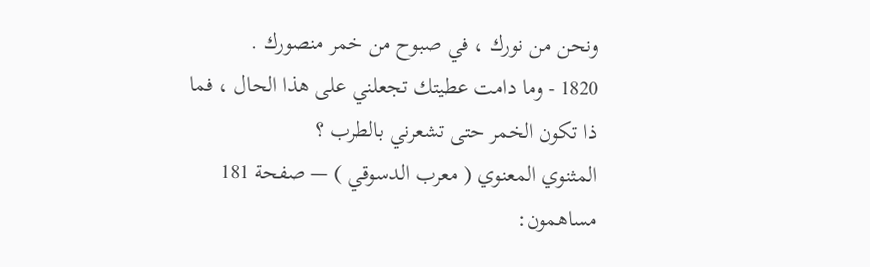ونحن من نورك ، في صبوح من خمر منصورك .
1820 - وما دامت عطيتك تجعلني على هذا الحال ، فما ذا تكون الخمر حتى تشعرني بالطرب ؟
المثنوي المعنوي ( معرب الدسوقي ) — صفحة 181
مساهمون: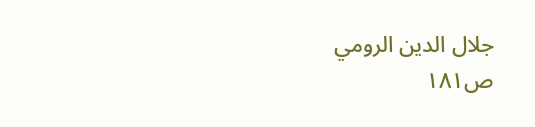جلال الدين الرومي
ص١٨١